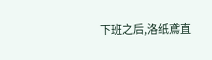下班之后,洛纸鳶直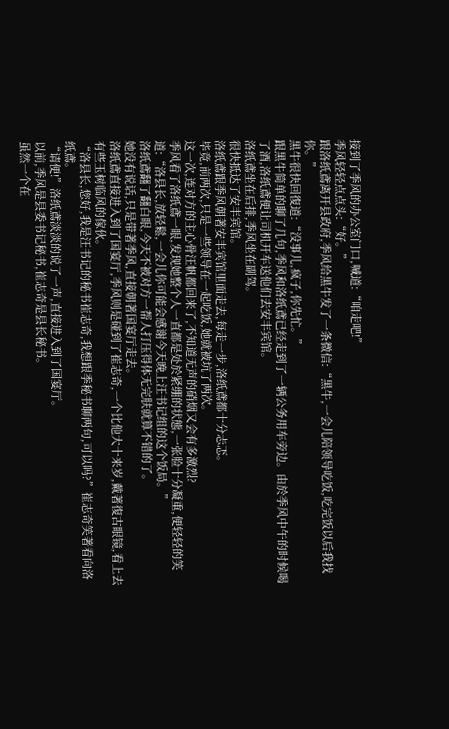接到了季风的办公室门口,喊道:“咱走吧!”
季风轻轻点点头:“好。”
跟洛纸鳶离开县政府,季风给黑牛发了一条微信:“黑牛,一会儿陪领导吃饭,吃完饭以后我找你。”
黑牛很快回復道:“没事儿,疯子,你先忙。”
跟黑牛简单的聊了几句,季风和洛纸鳶已经走到了一辆公务用车旁边。由於季风中午的时候喝了酒,洛纸鳶便让司机开车送他们去安丰宾馆。
洛纸鳶坐在后排,季风坐在副驾。
很快抵达了安丰宾馆。
洛纸鳶跟季风朝著安丰宾馆里面走去,每走一步,洛纸鳶都十分忐忑。
毕竟,前两次,只是一些领导在一起吃饭,她就被坑了两次。
这一次,连对方的主心骨汪帆都回来了,不知道无声的硝烟又会有多激烈?
季风看了洛纸鳶一眼,发现她整个人一直都是处於紧绷的状態,一张脸十分凝重,便轻轻的笑道:“洛县长,放轻鬆,一会儿你可能会感谢今天晚上汪书记组的这个饭局。”
洛纸鳶翻了翻白眼,今天不被对方一帮人打压得体无完肤就算不错的了。
她没有说话,只是带著季风,直接朝著国宴厅走去。
洛纸鳶直接进入到了国宴厅,季风则是碰到了崔志奇,一个比他大十来岁,戴著復古眼镜,看上去有些玉树临风的傢伙。
“洛县长,您好,我是汪书记的秘书崔志奇,我想跟季秘书聊两句,可以吗?”崔志奇笑著看向洛纸鳶。
“请便!”洛纸鳶淡淡的说了一声,直接进入到了国宴厅。
以前,季风是县委书记秘书,崔志奇是县长秘书。
虽然一个在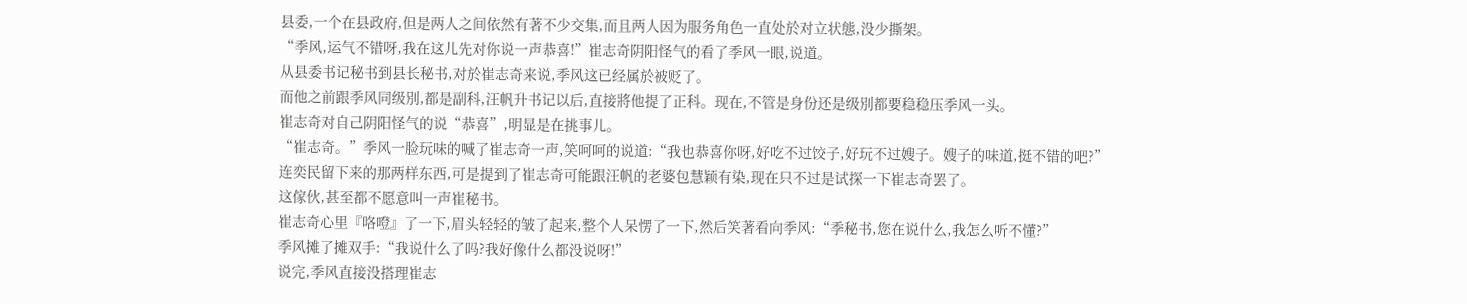县委,一个在县政府,但是两人之间依然有著不少交集,而且两人因为服务角色一直处於对立状態,没少撕架。
“季风,运气不错呀,我在这儿先对你说一声恭喜!”崔志奇阴阳怪气的看了季风一眼,说道。
从县委书记秘书到县长秘书,对於崔志奇来说,季风这已经属於被贬了。
而他之前跟季风同级別,都是副科,汪帆升书记以后,直接將他提了正科。现在,不管是身份还是级別都要稳稳压季风一头。
崔志奇对自己阴阳怪气的说“恭喜”,明显是在挑事儿。
“崔志奇。”季风一脸玩味的喊了崔志奇一声,笑呵呵的说道:“我也恭喜你呀,好吃不过饺子,好玩不过嫂子。嫂子的味道,挺不错的吧?”
连奕民留下来的那两样东西,可是提到了崔志奇可能跟汪帆的老婆包慧颖有染,现在只不过是试探一下崔志奇罢了。
这傢伙,甚至都不愿意叫一声崔秘书。
崔志奇心里『咯噔』了一下,眉头轻轻的皱了起来,整个人呆愣了一下,然后笑著看向季风:“季秘书,您在说什么,我怎么听不懂?”
季风摊了摊双手:“我说什么了吗?我好像什么都没说呀!”
说完,季风直接没搭理崔志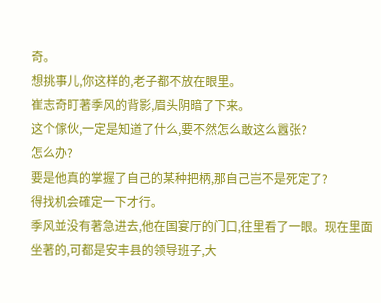奇。
想挑事儿,你这样的,老子都不放在眼里。
崔志奇盯著季风的背影,眉头阴暗了下来。
这个傢伙,一定是知道了什么,要不然怎么敢这么囂张?
怎么办?
要是他真的掌握了自己的某种把柄,那自己岂不是死定了?
得找机会確定一下才行。
季风並没有著急进去,他在国宴厅的门口,往里看了一眼。现在里面坐著的,可都是安丰县的领导班子,大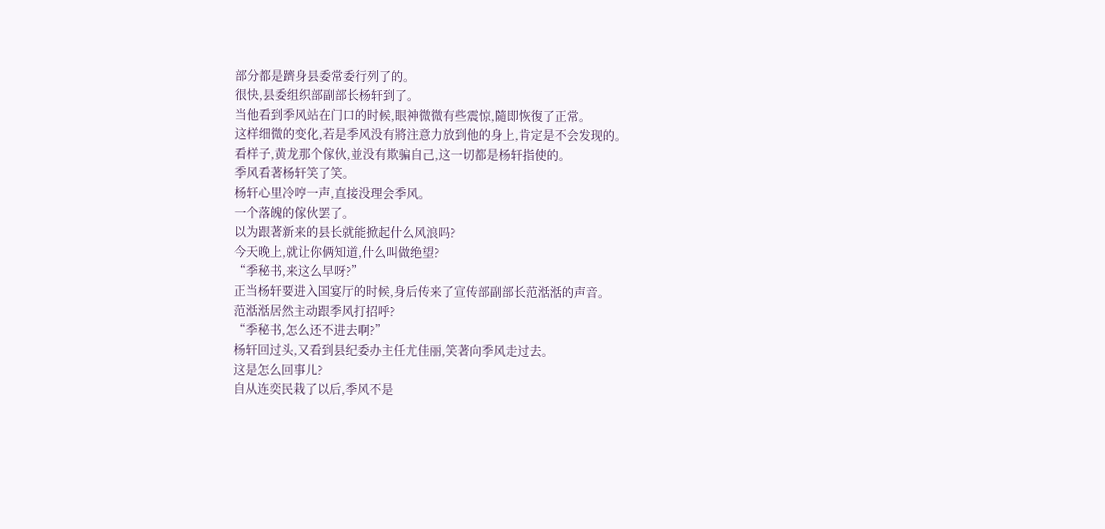部分都是躋身县委常委行列了的。
很快,县委组织部副部长杨轩到了。
当他看到季风站在门口的时候,眼神微微有些震惊,隨即恢復了正常。
这样细微的变化,若是季风没有將注意力放到他的身上,肯定是不会发现的。
看样子,黄龙那个傢伙,並没有欺骗自己,这一切都是杨轩指使的。
季风看著杨轩笑了笑。
杨轩心里冷哼一声,直接没理会季风。
一个落魄的傢伙罢了。
以为跟著新来的县长就能掀起什么风浪吗?
今天晚上,就让你俩知道,什么叫做绝望?
“季秘书,来这么早呀?”
正当杨轩要进入国宴厅的时候,身后传来了宣传部副部长范湉湉的声音。
范湉湉居然主动跟季风打招呼?
“季秘书,怎么还不进去啊?”
杨轩回过头,又看到县纪委办主任尤佳丽,笑著向季风走过去。
这是怎么回事儿?
自从连奕民栽了以后,季风不是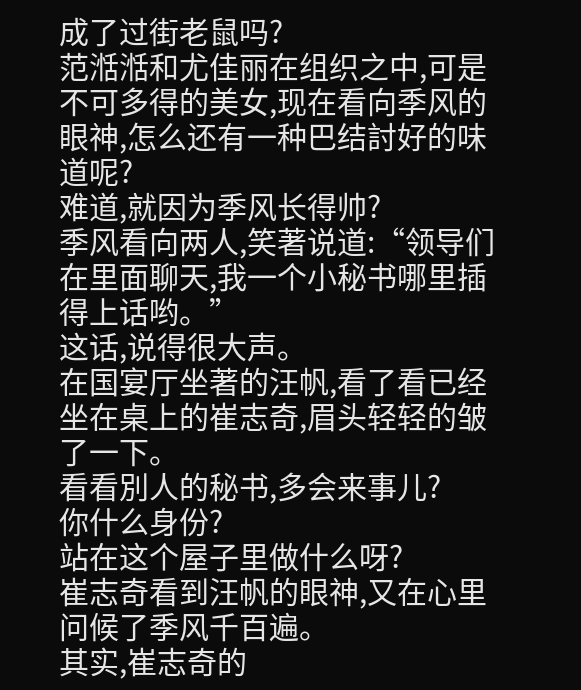成了过街老鼠吗?
范湉湉和尤佳丽在组织之中,可是不可多得的美女,现在看向季风的眼神,怎么还有一种巴结討好的味道呢?
难道,就因为季风长得帅?
季风看向两人,笑著说道:“领导们在里面聊天,我一个小秘书哪里插得上话哟。”
这话,说得很大声。
在国宴厅坐著的汪帆,看了看已经坐在桌上的崔志奇,眉头轻轻的皱了一下。
看看別人的秘书,多会来事儿?
你什么身份?
站在这个屋子里做什么呀?
崔志奇看到汪帆的眼神,又在心里问候了季风千百遍。
其实,崔志奇的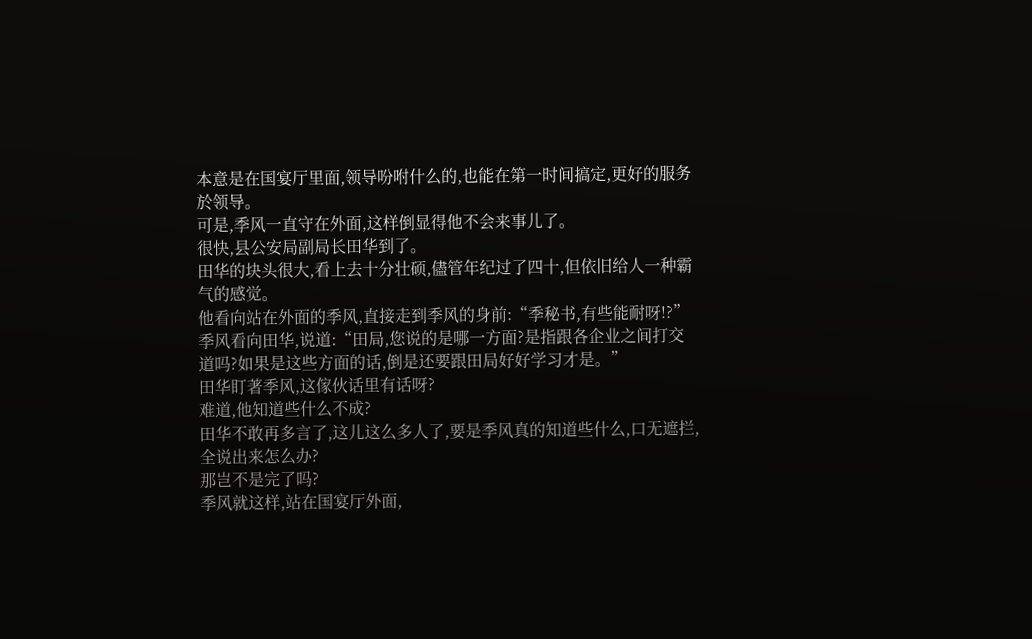本意是在国宴厅里面,领导吩咐什么的,也能在第一时间搞定,更好的服务於领导。
可是,季风一直守在外面,这样倒显得他不会来事儿了。
很快,县公安局副局长田华到了。
田华的块头很大,看上去十分壮硕,儘管年纪过了四十,但依旧给人一种霸气的感觉。
他看向站在外面的季风,直接走到季风的身前:“季秘书,有些能耐呀!?”
季风看向田华,说道:“田局,您说的是哪一方面?是指跟各企业之间打交道吗?如果是这些方面的话,倒是还要跟田局好好学习才是。”
田华盯著季风,这傢伙话里有话呀?
难道,他知道些什么不成?
田华不敢再多言了,这儿这么多人了,要是季风真的知道些什么,口无遮拦,全说出来怎么办?
那岂不是完了吗?
季风就这样,站在国宴厅外面,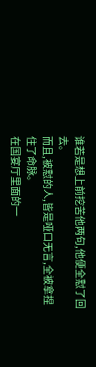谁若是想上前挖苦他两句,他便全懟了回去。
而且,被懟的人,皆是哑口无言,全被拿捏住了命脉。
在国宴厅里面的一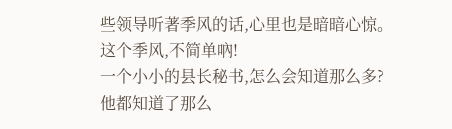些领导听著季风的话,心里也是暗暗心惊。
这个季风,不简单吶!
一个小小的县长秘书,怎么会知道那么多?
他都知道了那么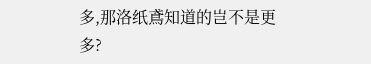多,那洛纸鳶知道的岂不是更多?